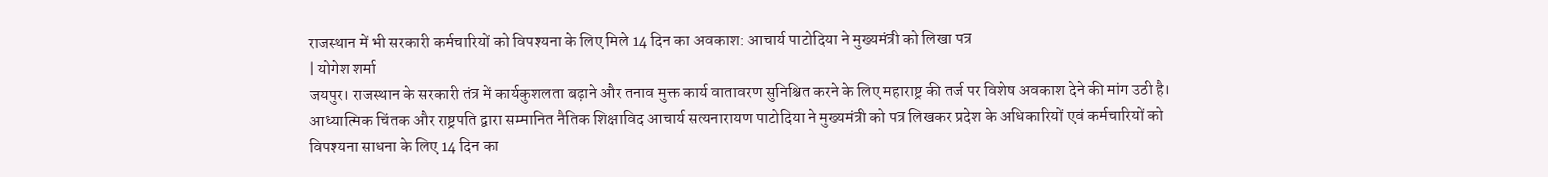राजस्थान में भी सरकारी कर्मचारियों को विपश्यना के लिए मिले 14 दिन का अवकाश: आचार्य पाटोदिया ने मुख्यमंत्री को लिखा पत्र
| योगेश शर्मा
जयपुर। राजस्थान के सरकारी तंत्र में कार्यकुशलता बढ़ाने और तनाव मुक्त कार्य वातावरण सुनिश्चित करने के लिए महाराष्ट्र की तर्ज पर विशेष अवकाश देने की मांग उठी है। आध्यात्मिक चिंतक और राष्ट्रपति द्वारा सम्मानित नैतिक शिक्षाविद आचार्य सत्यनारायण पाटोदिया ने मुख्यमंत्री को पत्र लिखकर प्रदेश के अधिकारियों एवं कर्मचारियों को विपश्यना साधना के लिए 14 दिन का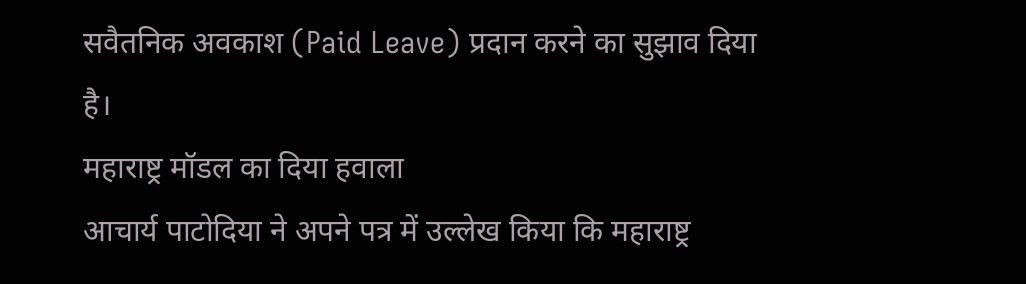सवैतनिक अवकाश (Paid Leave) प्रदान करने का सुझाव दिया है।
महाराष्ट्र मॉडल का दिया हवाला
आचार्य पाटोदिया ने अपने पत्र में उल्लेख किया कि महाराष्ट्र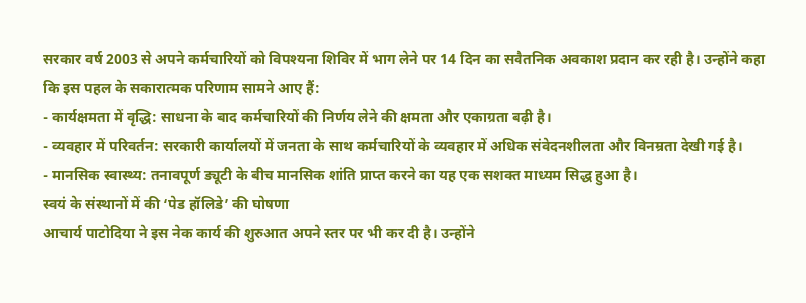सरकार वर्ष 2003 से अपने कर्मचारियों को विपश्यना शिविर में भाग लेने पर 14 दिन का सवैतनिक अवकाश प्रदान कर रही है। उन्होंने कहा कि इस पहल के सकारात्मक परिणाम सामने आए हैं:
- कार्यक्षमता में वृद्धि: साधना के बाद कर्मचारियों की निर्णय लेने की क्षमता और एकाग्रता बढ़ी है।
- व्यवहार में परिवर्तन: सरकारी कार्यालयों में जनता के साथ कर्मचारियों के व्यवहार में अधिक संवेदनशीलता और विनम्रता देखी गई है।
- मानसिक स्वास्थ्य: तनावपूर्ण ड्यूटी के बीच मानसिक शांति प्राप्त करने का यह एक सशक्त माध्यम सिद्ध हुआ है।
स्वयं के संस्थानों में की ‘पेड हॉलिडे’ की घोषणा
आचार्य पाटोदिया ने इस नेक कार्य की शुरुआत अपने स्तर पर भी कर दी है। उन्होंने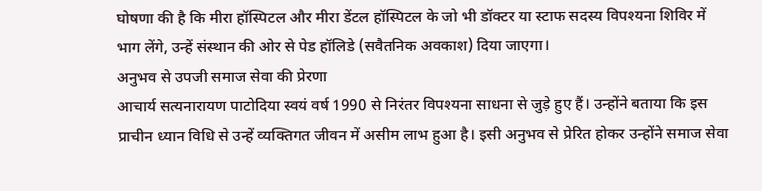घोषणा की है कि मीरा हॉस्पिटल और मीरा डेंटल हॉस्पिटल के जो भी डॉक्टर या स्टाफ सदस्य विपश्यना शिविर में भाग लेंगे, उन्हें संस्थान की ओर से पेड हॉलिडे (सवैतनिक अवकाश) दिया जाएगा।
अनुभव से उपजी समाज सेवा की प्रेरणा
आचार्य सत्यनारायण पाटोदिया स्वयं वर्ष 1990 से निरंतर विपश्यना साधना से जुड़े हुए हैं। उन्होंने बताया कि इस प्राचीन ध्यान विधि से उन्हें व्यक्तिगत जीवन में असीम लाभ हुआ है। इसी अनुभव से प्रेरित होकर उन्होंने समाज सेवा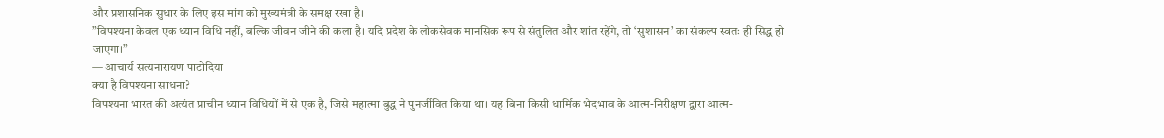और प्रशासनिक सुधार के लिए इस मांग को मुख्यमंत्री के समक्ष रखा है।
”विपश्यना केवल एक ध्यान विधि नहीं, बल्कि जीवन जीने की कला है। यदि प्रदेश के लोकसेवक मानसिक रूप से संतुलित और शांत रहेंगे, तो ‘सुशासन’ का संकल्प स्वतः ही सिद्ध हो जाएगा।”
— आचार्य सत्यनारायण पाटोदिया
क्या है विपश्यना साधना?
विपश्यना भारत की अत्यंत प्राचीन ध्यान विधियों में से एक है, जिसे महात्मा बुद्ध ने पुनर्जीवित किया था। यह बिना किसी धार्मिक भेदभाव के आत्म-निरीक्षण द्वारा आत्म-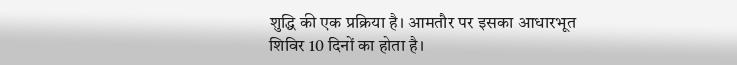शुद्धि की एक प्रक्रिया है। आमतौर पर इसका आधारभूत शिविर 10 दिनों का होता है।